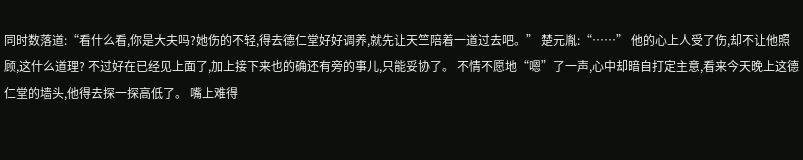同时数落道:“看什么看,你是大夫吗?她伤的不轻,得去德仁堂好好调养,就先让天竺陪着一道过去吧。” 楚元胤:“……” 他的心上人受了伤,却不让他照顾,这什么道理? 不过好在已经见上面了,加上接下来也的确还有旁的事儿,只能妥协了。 不情不愿地“嗯”了一声,心中却暗自打定主意,看来今天晚上这德仁堂的墙头,他得去探一探高低了。 嘴上难得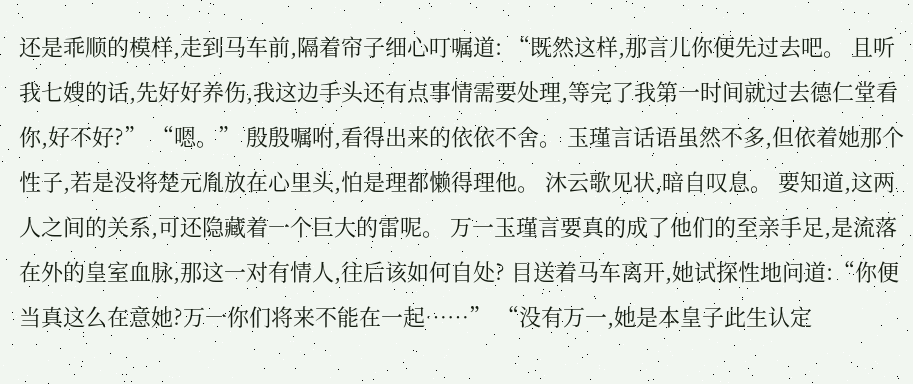还是乖顺的模样,走到马车前,隔着帘子细心叮嘱道: “既然这样,那言儿你便先过去吧。 且听我七嫂的话,先好好养伤,我这边手头还有点事情需要处理,等完了我第一时间就过去德仁堂看你,好不好?” “嗯。” 殷殷嘱咐,看得出来的依依不舍。 玉瑾言话语虽然不多,但依着她那个性子,若是没将楚元胤放在心里头,怕是理都懒得理他。 沐云歌见状,暗自叹息。 要知道,这两人之间的关系,可还隐藏着一个巨大的雷呢。 万一玉瑾言要真的成了他们的至亲手足,是流落在外的皇室血脉,那这一对有情人,往后该如何自处? 目送着马车离开,她试探性地问道:“你便当真这么在意她?万一你们将来不能在一起……” “没有万一,她是本皇子此生认定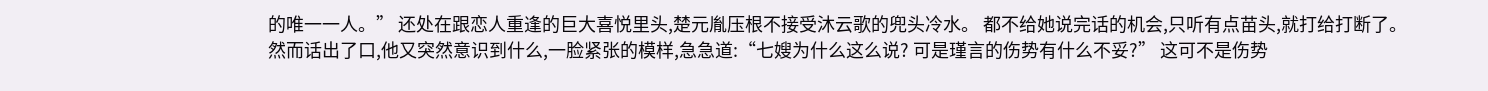的唯一一人。” 还处在跟恋人重逢的巨大喜悦里头,楚元胤压根不接受沐云歌的兜头冷水。 都不给她说完话的机会,只听有点苗头,就打给打断了。 然而话出了口,他又突然意识到什么,一脸紧张的模样,急急道:“七嫂为什么这么说? 可是瑾言的伤势有什么不妥?” 这可不是伤势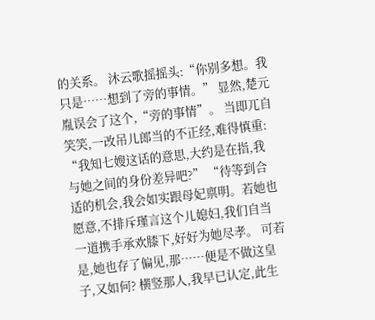的关系。 沐云歌摇摇头:“你别多想。我只是……想到了旁的事情。” 显然,楚元胤误会了这个,“旁的事情”。 当即兀自笑笑,一改吊儿郎当的不正经,难得慎重: “我知七嫂这话的意思,大约是在指,我与她之间的身份差异吧?” “待等到合适的机会,我会如实跟母妃禀明。若她也愿意,不排斥瑾言这个儿媳妇,我们自当一道携手承欢膝下,好好为她尽孝。 可若是,她也存了偏见,那……便是不做这皇子,又如何? 横竖那人,我早已认定,此生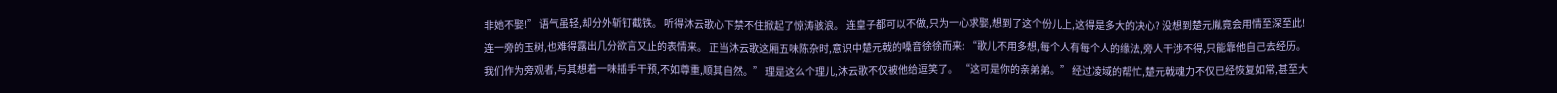非她不娶!” 语气虽轻,却分外斩钉截铁。 听得沐云歌心下禁不住掀起了惊涛骇浪。 连皇子都可以不做,只为一心求娶,想到了这个份儿上,这得是多大的决心? 没想到楚元胤竟会用情至深至此! 连一旁的玉树,也难得露出几分欲言又止的表情来。 正当沐云歌这厢五味陈杂时,意识中楚元戟的嗓音徐徐而来: “歌儿不用多想,每个人有每个人的缘法,旁人干涉不得,只能靠他自己去经历。 我们作为旁观者,与其想着一味插手干预,不如尊重,顺其自然。” 理是这么个理儿,沐云歌不仅被他给逗笑了。 “这可是你的亲弟弟。” 经过凌域的帮忙,楚元戟魂力不仅已经恢复如常,甚至大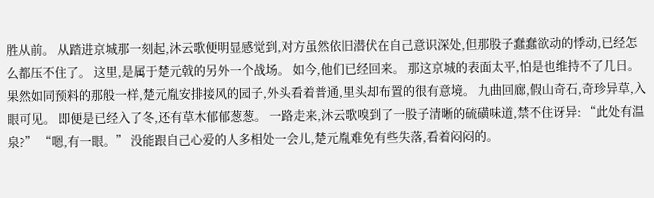胜从前。 从踏进京城那一刻起,沐云歌便明显感觉到,对方虽然依旧潜伏在自己意识深处,但那股子蠢蠢欲动的悸动,已经怎么都压不住了。 这里,是属于楚元戟的另外一个战场。 如今,他们已经回来。 那这京城的表面太平,怕是也维持不了几日。 果然如同预料的那般一样,楚元胤安排接风的园子,外头看着普通,里头却布置的很有意境。 九曲回廊,假山奇石,奇珍异草,入眼可见。 即便是已经入了冬,还有草木郁郁葱葱。 一路走来,沐云歌嗅到了一股子清晰的硫磺味道,禁不住讶异: “此处有温泉?” “嗯,有一眼。” 没能跟自己心爱的人多相处一会儿,楚元胤难免有些失落,看着闷闷的。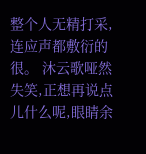整个人无精打采,连应声都敷衍的很。 沐云歌哑然失笑,正想再说点儿什么呢,眼睛余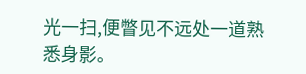光一扫,便瞥见不远处一道熟悉身影。